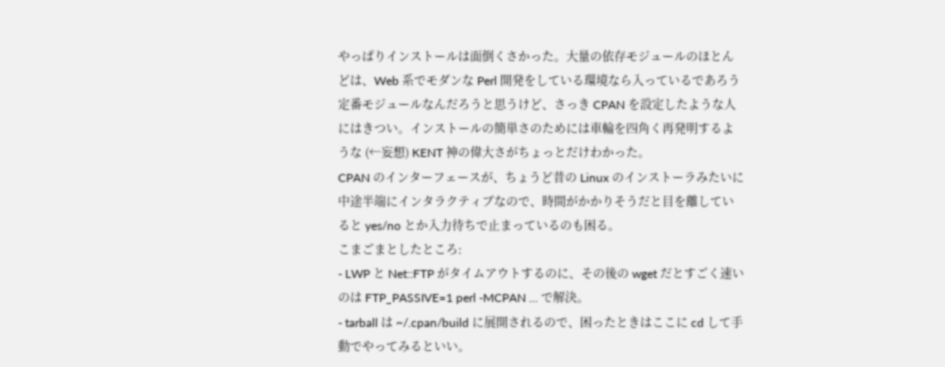やっぱりインストールは面倒くさかった。大量の依存モジュールのほとんどは、Web 系でモダンな Perl 開発をしている環境なら入っているであろう定番モジュールなんだろうと思うけど、さっき CPAN を設定したような人にはきつい。インストールの簡単さのためには車輪を四角く再発明するような (←妄想) KENT 神の偉大さがちょっとだけわかった。
CPAN のインターフェースが、ちょうど昔の Linux のインストーラみたいに中途半端にインタラクティブなので、時間がかかりそうだと目を離していると yes/no とか入力待ちで止まっているのも困る。
こまごまとしたところ:
- LWP と Net::FTP がタイムアウトするのに、その後の wget だとすごく速いのは FTP_PASSIVE=1 perl -MCPAN ... で解決。
- tarball は ~/.cpan/build に展開されるので、困ったときはここに cd して手動でやってみるといい。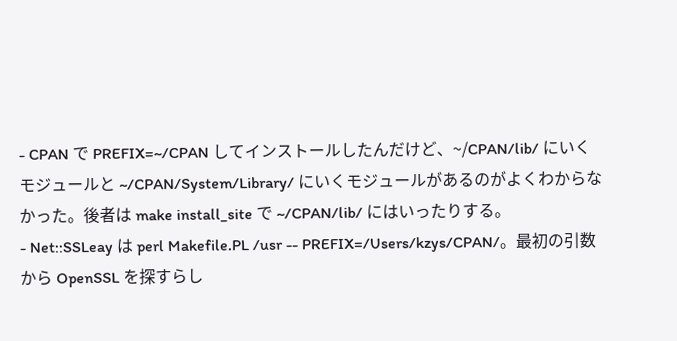- CPAN で PREFIX=~/CPAN してインストールしたんだけど、~/CPAN/lib/ にいくモジュールと ~/CPAN/System/Library/ にいくモジュールがあるのがよくわからなかった。後者は make install_site で ~/CPAN/lib/ にはいったりする。
- Net::SSLeay は perl Makefile.PL /usr -- PREFIX=/Users/kzys/CPAN/。最初の引数から OpenSSL を探すらし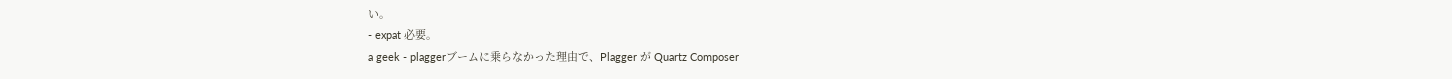い。
- expat 必要。
a geek - plaggerブームに乗らなかった理由で、Plagger が Quartz Composer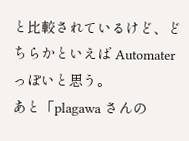と比較されているけど、どちらかといえば Automater っぽいと思う。
あと「plagawa さんの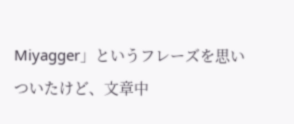Miyagger」というフレーズを思いついたけど、文章中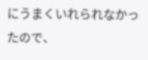にうまくいれられなかったので、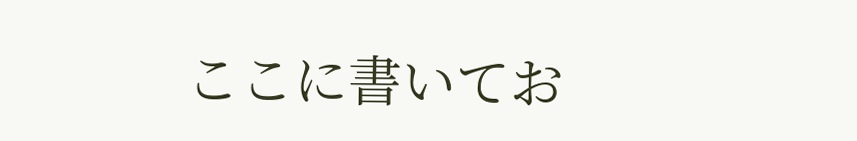ここに書いてお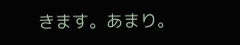きます。あまり。